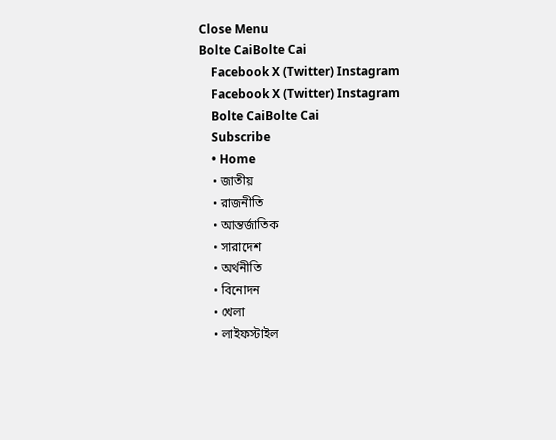Close Menu
Bolte CaiBolte Cai
    Facebook X (Twitter) Instagram
    Facebook X (Twitter) Instagram
    Bolte CaiBolte Cai
    Subscribe
    • Home
    • জাতীয়
    • রাজনীতি
    • আন্তর্জাতিক
    • সারাদেশ
    • অর্থনীতি
    • বিনোদন
    • খেলা
    • লাইফস্টাইল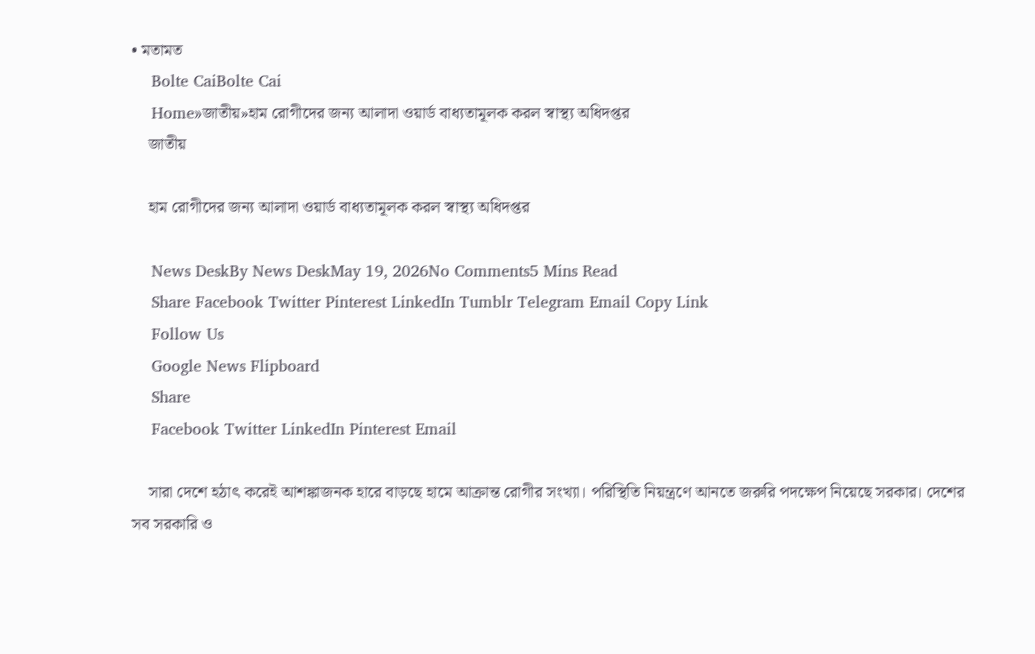• মতামত
    Bolte CaiBolte Cai
    Home»জাতীয়»হাম রোগীদের জন্য আলাদা ওয়ার্ড বাধ্যতামূলক করল স্বাস্থ্য অধিদপ্তর
    জাতীয়

    হাম রোগীদের জন্য আলাদা ওয়ার্ড বাধ্যতামূলক করল স্বাস্থ্য অধিদপ্তর

    News DeskBy News DeskMay 19, 2026No Comments5 Mins Read
    Share Facebook Twitter Pinterest LinkedIn Tumblr Telegram Email Copy Link
    Follow Us
    Google News Flipboard
    Share
    Facebook Twitter LinkedIn Pinterest Email

    সারা দেশে হঠাৎ করেই আশঙ্কাজনক হারে বাড়ছে হামে আক্রান্ত রোগীর সংখ্যা। পরিস্থিতি নিয়ন্ত্রণে আনতে জরুরি পদক্ষেপ নিয়েছে সরকার। দেশের সব সরকারি ও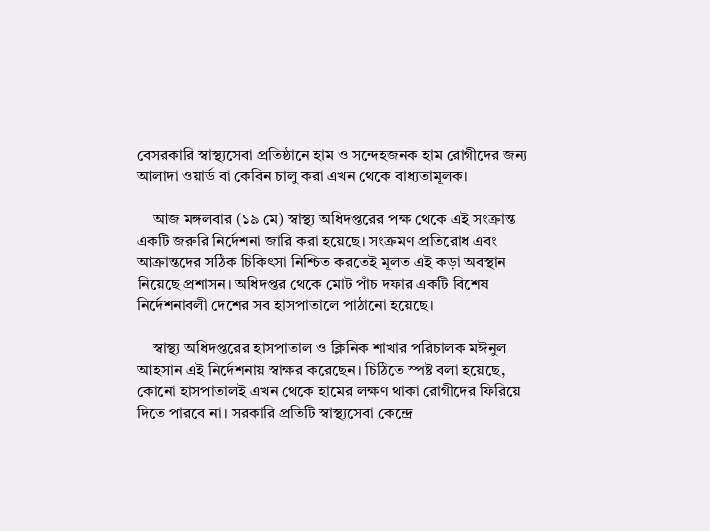বেসরকারি স্বাস্থ্যসেবা প্রতিষ্ঠানে হাম ও সন্দেহজনক হাম রোগীদের জন্য আলাদা ওয়ার্ড বা কেবিন চালু করা এখন থেকে বাধ্যতামূলক।

    আজ মঙ্গলবার (১৯ মে) স্বাস্থ্য অধিদপ্তরের পক্ষ থেকে এই সংক্রান্ত একটি জরুরি নির্দেশনা জারি করা হয়েছে। সংক্রমণ প্রতিরোধ এবং আক্রান্তদের সঠিক চিকিৎসা নিশ্চিত করতেই মূলত এই কড়া অবস্থান নিয়েছে প্রশাসন। অধিদপ্তর থেকে মোট পাঁচ দফার একটি বিশেষ নির্দেশনাবলী দেশের সব হাসপাতালে পাঠানো হয়েছে।

    স্বাস্থ্য অধিদপ্তরের হাসপাতাল ও ক্লিনিক শাখার পরিচালক মঈনুল আহসান এই নির্দেশনায় স্বাক্ষর করেছেন। চিঠিতে স্পষ্ট বলা হয়েছে, কোনো হাসপাতালই এখন থেকে হামের লক্ষণ থাকা রোগীদের ফিরিয়ে দিতে পারবে না। সরকারি প্রতিটি স্বাস্থ্যসেবা কেন্দ্রে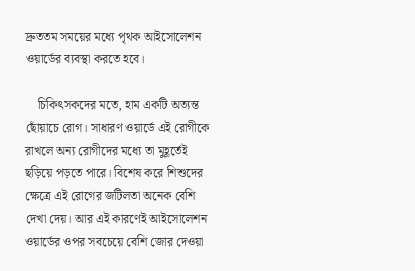দ্রুততম সময়ের মধ্যে পৃথক আইসোলেশন ওয়ার্ডের ব্যবস্থা করতে হবে।

    চিকিৎসকদের মতে, হাম একটি অত্যন্ত ছোঁয়াচে রোগ। সাধারণ ওয়ার্ডে এই রোগীকে রাখলে অন্য রোগীদের মধ্যে তা মুহূর্তেই ছড়িয়ে পড়তে পারে। বিশেষ করে শিশুদের ক্ষেত্রে এই রোগের জটিলতা অনেক বেশি দেখা দেয়। আর এই কারণেই আইসোলেশন ওয়ার্ডের ওপর সবচেয়ে বেশি জোর দেওয়া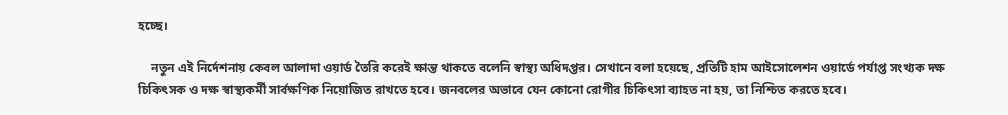হচ্ছে।

    নতুন এই নির্দেশনায় কেবল আলাদা ওয়ার্ড তৈরি করেই ক্ষান্ত থাকতে বলেনি স্বাস্থ্য অধিদপ্তর। সেখানে বলা হয়েছে, প্রতিটি হাম আইসোলেশন ওয়ার্ডে পর্যাপ্ত সংখ্যক দক্ষ চিকিৎসক ও দক্ষ স্বাস্থ্যকর্মী সার্বক্ষণিক নিয়োজিত রাখতে হবে। জনবলের অভাবে যেন কোনো রোগীর চিকিৎসা ব্যাহত না হয়, তা নিশ্চিত করতে হবে।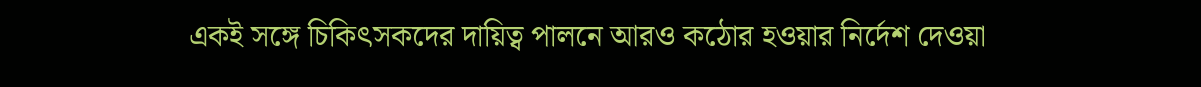একই সঙ্গে চিকিৎসকদের দায়িত্ব পালনে আরও কঠোর হওয়ার নির্দেশ দেওয়া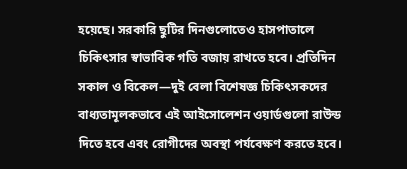হয়েছে। সরকারি ছুটির দিনগুলোতেও হাসপাতালে চিকিৎসার স্বাভাবিক গতি বজায় রাখতে হবে। প্রতিদিন সকাল ও বিকেল—দুই বেলা বিশেষজ্ঞ চিকিৎসকদের বাধ্যতামূলকভাবে এই আইসোলেশন ওয়ার্ডগুলো রাউন্ড দিতে হবে এবং রোগীদের অবস্থা পর্যবেক্ষণ করতে হবে।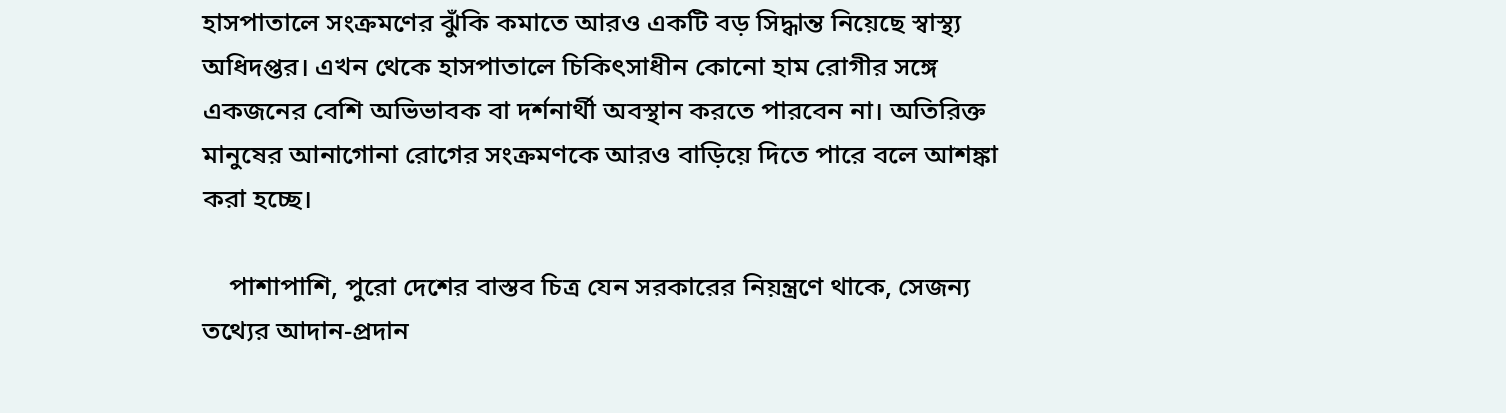হাসপাতালে সংক্রমণের ঝুঁকি কমাতে আরও একটি বড় সিদ্ধান্ত নিয়েছে স্বাস্থ্য অধিদপ্তর। এখন থেকে হাসপাতালে চিকিৎসাধীন কোনো হাম রোগীর সঙ্গে একজনের বেশি অভিভাবক বা দর্শনার্থী অবস্থান করতে পারবেন না। অতিরিক্ত মানুষের আনাগোনা রোগের সংক্রমণকে আরও বাড়িয়ে দিতে পারে বলে আশঙ্কা করা হচ্ছে।

    পাশাপাশি, পুরো দেশের বাস্তব চিত্র যেন সরকারের নিয়ন্ত্রণে থাকে, সেজন্য তথ্যের আদান-প্রদান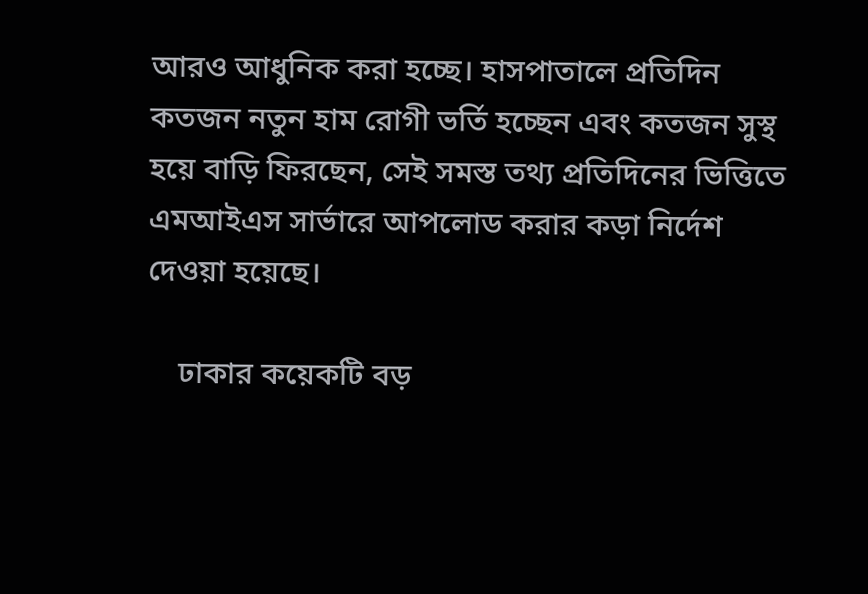আরও আধুনিক করা হচ্ছে। হাসপাতালে প্রতিদিন কতজন নতুন হাম রোগী ভর্তি হচ্ছেন এবং কতজন সুস্থ হয়ে বাড়ি ফিরছেন, সেই সমস্ত তথ্য প্রতিদিনের ভিত্তিতে এমআইএস সার্ভারে আপলোড করার কড়া নির্দেশ দেওয়া হয়েছে।

    ঢাকার কয়েকটি বড়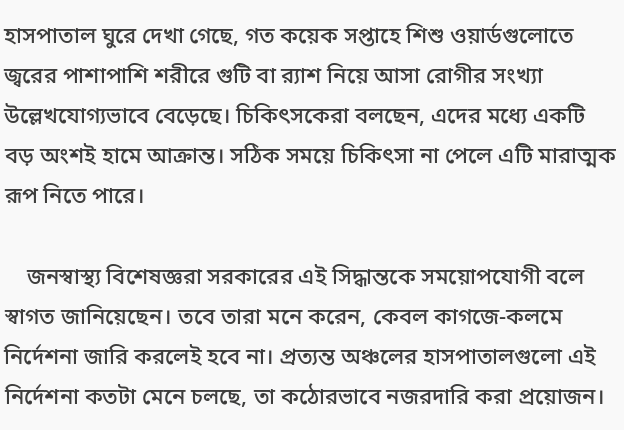হাসপাতাল ঘুরে দেখা গেছে, গত কয়েক সপ্তাহে শিশু ওয়ার্ডগুলোতে জ্বরের পাশাপাশি শরীরে গুটি বা র‍্যাশ নিয়ে আসা রোগীর সংখ্যা উল্লেখযোগ্যভাবে বেড়েছে। চিকিৎসকেরা বলছেন, এদের মধ্যে একটি বড় অংশই হামে আক্রান্ত। সঠিক সময়ে চিকিৎসা না পেলে এটি মারাত্মক রূপ নিতে পারে।

    জনস্বাস্থ্য বিশেষজ্ঞরা সরকারের এই সিদ্ধান্তকে সময়োপযোগী বলে স্বাগত জানিয়েছেন। তবে তারা মনে করেন, কেবল কাগজে-কলমে নির্দেশনা জারি করলেই হবে না। প্রত্যন্ত অঞ্চলের হাসপাতালগুলো এই নির্দেশনা কতটা মেনে চলছে, তা কঠোরভাবে নজরদারি করা প্রয়োজন।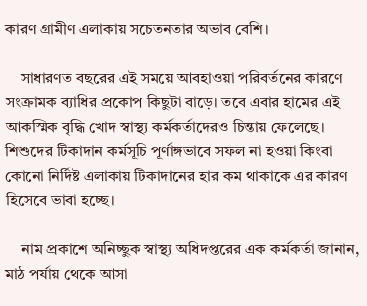কারণ গ্রামীণ এলাকায় সচেতনতার অভাব বেশি।

    সাধারণত বছরের এই সময়ে আবহাওয়া পরিবর্তনের কারণে সংক্রামক ব্যাধির প্রকোপ কিছুটা বাড়ে। তবে এবার হামের এই আকস্মিক বৃদ্ধি খোদ স্বাস্থ্য কর্মকর্তাদেরও চিন্তায় ফেলেছে। শিশুদের টিকাদান কর্মসূচি পূর্ণাঙ্গভাবে সফল না হওয়া কিংবা কোনো নির্দিষ্ট এলাকায় টিকাদানের হার কম থাকাকে এর কারণ হিসেবে ভাবা হচ্ছে।

    নাম প্রকাশে অনিচ্ছুক স্বাস্থ্য অধিদপ্তরের এক কর্মকর্তা জানান, মাঠ পর্যায় থেকে আসা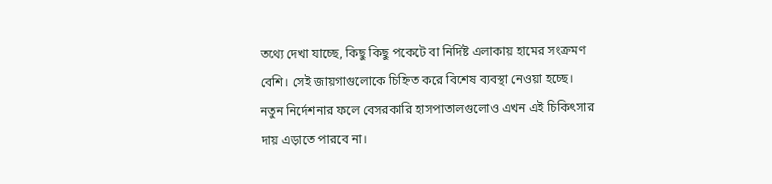তথ্যে দেখা যাচ্ছে, কিছু কিছু পকেটে বা নির্দিষ্ট এলাকায় হামের সংক্রমণ বেশি। সেই জায়গাগুলোকে চিহ্নিত করে বিশেষ ব্যবস্থা নেওয়া হচ্ছে। নতুন নির্দেশনার ফলে বেসরকারি হাসপাতালগুলোও এখন এই চিকিৎসার দায় এড়াতে পারবে না।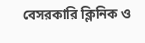বেসরকারি ক্লিনিক ও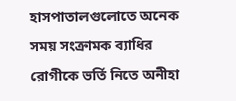হাসপাতালগুলোতে অনেক সময় সংক্রামক ব্যাধির রোগীকে ভর্তি নিতে অনীহা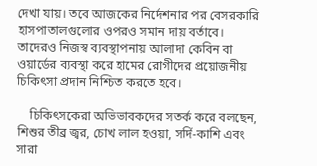দেখা যায়। তবে আজকের নির্দেশনার পর বেসরকারি হাসপাতালগুলোর ওপরও সমান দায় বর্তাবে। তাদেরও নিজস্ব ব্যবস্থাপনায় আলাদা কেবিন বা ওয়ার্ডের ব্যবস্থা করে হামের রোগীদের প্রয়োজনীয় চিকিৎসা প্রদান নিশ্চিত করতে হবে।

    চিকিৎসকেরা অভিভাবকদের সতর্ক করে বলছেন, শিশুর তীব্র জ্বর, চোখ লাল হওয়া, সর্দি-কাশি এবং সারা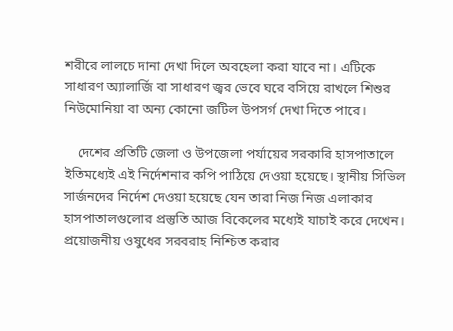শরীরে লালচে দানা দেখা দিলে অবহেলা করা যাবে না। এটিকে সাধারণ অ্যালার্জি বা সাধারণ জ্বর ভেবে ঘরে বসিয়ে রাখলে শিশুর নিউমোনিয়া বা অন্য কোনো জটিল উপসর্গ দেখা দিতে পারে।

    দেশের প্রতিটি জেলা ও উপজেলা পর্যায়ের সরকারি হাসপাতালে ইতিমধ্যেই এই নির্দেশনার কপি পাঠিয়ে দেওয়া হয়েছে। স্থানীয় সিভিল সার্জনদের নির্দেশ দেওয়া হয়েছে যেন তারা নিজ নিজ এলাকার হাসপাতালগুলোর প্রস্তুতি আজ বিকেলের মধ্যেই যাচাই করে দেখেন। প্রয়োজনীয় ওষুধের সরবরাহ নিশ্চিত করার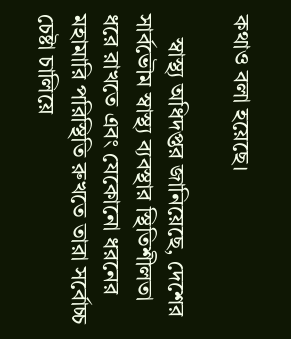কথাও বলা হয়েছে।

    স্বাস্থ্য অধিদপ্তর জানিয়েছে, দেশের সার্বভৌম স্বাস্থ্য ব্যবস্থার স্থিতিশীলতা ধরে রাখতে এবং যেকোনো ধরনের মহামারি পরিস্থিতি রুখতে তারা সর্বোচ্চ চেষ্টা চালিয়ে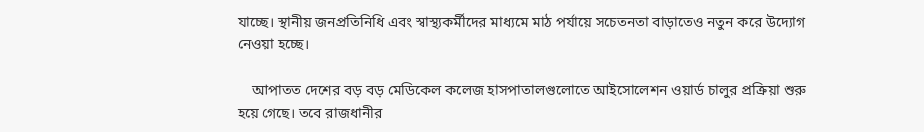যাচ্ছে। স্থানীয় জনপ্রতিনিধি এবং স্বাস্থ্যকর্মীদের মাধ্যমে মাঠ পর্যায়ে সচেতনতা বাড়াতেও নতুন করে উদ্যোগ নেওয়া হচ্ছে।

    আপাতত দেশের বড় বড় মেডিকেল কলেজ হাসপাতালগুলোতে আইসোলেশন ওয়ার্ড চালুর প্রক্রিয়া শুরু হয়ে গেছে। তবে রাজধানীর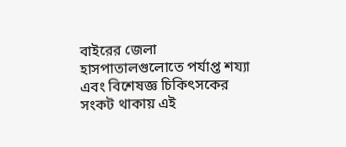বাইরের জেলা হাসপাতালগুলোতে পর্যাপ্ত শয্যা এবং বিশেষজ্ঞ চিকিৎসকের সংকট থাকায় এই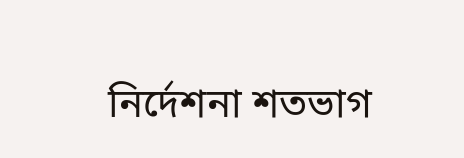নির্দেশনা শতভাগ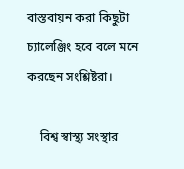বাস্তবায়ন করা কিছুটা চ্যালেঞ্জিং হবে বলে মনে করছেন সংশ্লিষ্টরা।

    বিশ্ব স্বাস্থ্য সংস্থার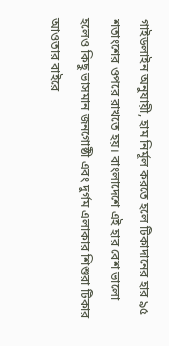গাইডলাইন অনুযায়ী, হাম নির্মূল করতে হলে টিকাদানের হার ৯৫ শতাংশের ওপরে রাখতে হয়। বাংলাদেশে এই হার বেশ ভালো হলেও কিছু ভাসমান জনগোষ্ঠী এবং দুর্গম এলাকার শিশুরা টিকার আওতার বাইরে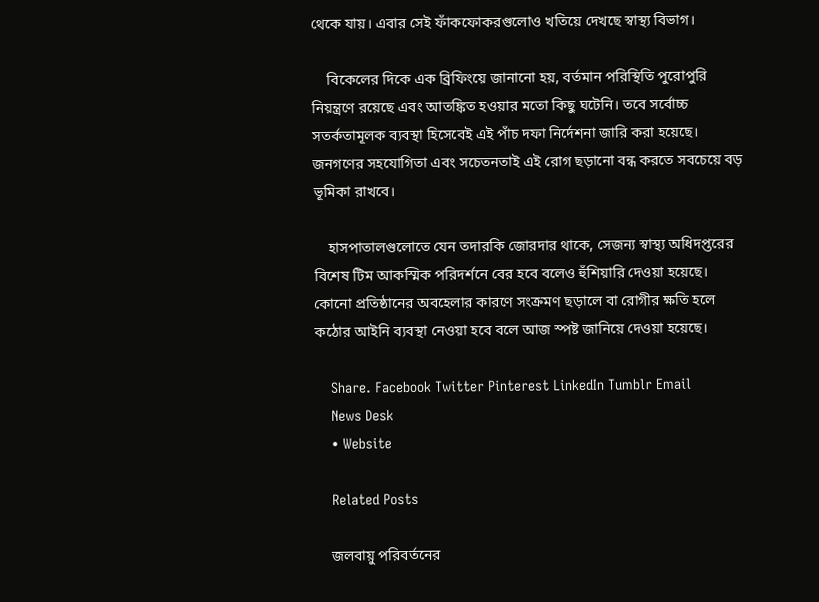থেকে যায়। এবার সেই ফাঁকফোকরগুলোও খতিয়ে দেখছে স্বাস্থ্য বিভাগ।

    বিকেলের দিকে এক ব্রিফিংয়ে জানানো হয়, বর্তমান পরিস্থিতি পুরোপুরি নিয়ন্ত্রণে রয়েছে এবং আতঙ্কিত হওয়ার মতো কিছু ঘটেনি। তবে সর্বোচ্চ সতর্কতামূলক ব্যবস্থা হিসেবেই এই পাঁচ দফা নির্দেশনা জারি করা হয়েছে। জনগণের সহযোগিতা এবং সচেতনতাই এই রোগ ছড়ানো বন্ধ করতে সবচেয়ে বড় ভূমিকা রাখবে।

    হাসপাতালগুলোতে যেন তদারকি জোরদার থাকে, সেজন্য স্বাস্থ্য অধিদপ্তরের বিশেষ টিম আকস্মিক পরিদর্শনে বের হবে বলেও হুঁশিয়ারি দেওয়া হয়েছে। কোনো প্রতিষ্ঠানের অবহেলার কারণে সংক্রমণ ছড়ালে বা রোগীর ক্ষতি হলে কঠোর আইনি ব্যবস্থা নেওয়া হবে বলে আজ স্পষ্ট জানিয়ে দেওয়া হয়েছে।

    Share. Facebook Twitter Pinterest LinkedIn Tumblr Email
    News Desk
    • Website

    Related Posts

    জলবায়ু পরিবর্তনের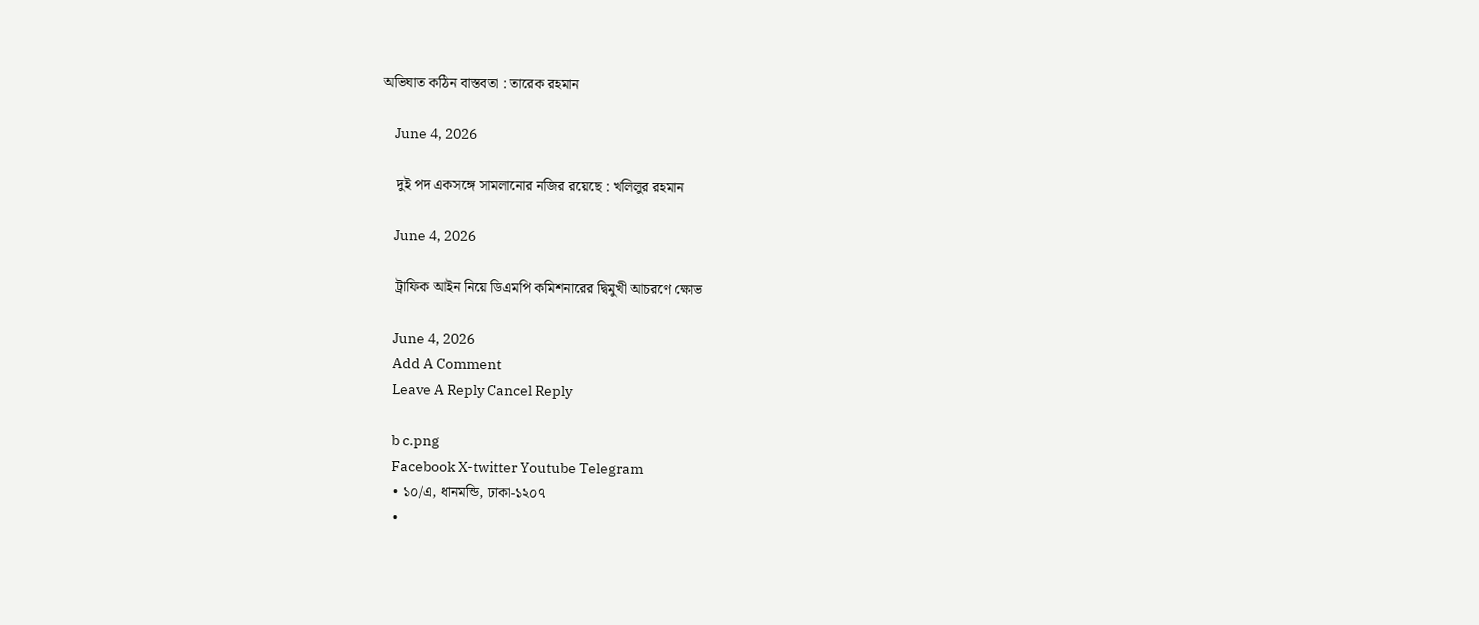অভিঘাত কঠিন বাস্তবতা : তারেক রহমান

    June 4, 2026

    দুই পদ একসঙ্গে সামলানোর নজির রয়েছে : খলিলুর রহমান

    June 4, 2026

    ট্রাফিক আইন নিয়ে ডিএমপি কমিশনারের দ্বিমুখী আচরণে ক্ষোভ

    June 4, 2026
    Add A Comment
    Leave A Reply Cancel Reply

    b c.png
    Facebook X-twitter Youtube Telegram
    • ১০/এ, ধানমন্ডি, ঢাকা-১২০৭
    •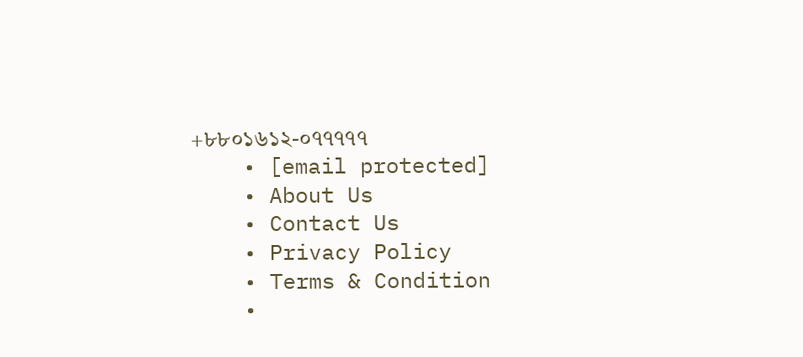+৮৮০১৬১২-০৭৭৭৭৭
    • [email protected]
    • About Us
    • Contact Us
    • Privacy Policy
    • Terms & Condition
    •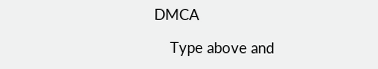DMCA

    Type above and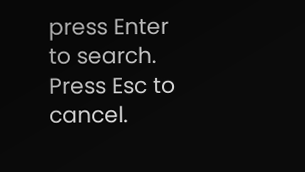press Enter to search. Press Esc to cancel.